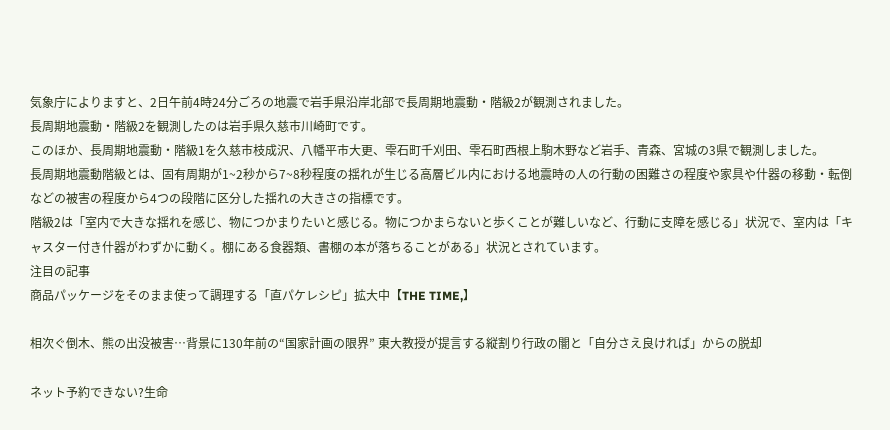気象庁によりますと、2日午前4時24分ごろの地震で岩手県沿岸北部で長周期地震動・階級2が観測されました。
長周期地震動・階級2を観測したのは岩手県久慈市川崎町です。
このほか、長周期地震動・階級1を久慈市枝成沢、八幡平市大更、雫石町千刈田、雫石町西根上駒木野など岩手、青森、宮城の3県で観測しました。
長周期地震動階級とは、固有周期が1~2秒から7~8秒程度の揺れが生じる高層ビル内における地震時の人の行動の困難さの程度や家具や什器の移動・転倒などの被害の程度から4つの段階に区分した揺れの大きさの指標です。
階級2は「室内で大きな揺れを感じ、物につかまりたいと感じる。物につかまらないと歩くことが難しいなど、行動に支障を感じる」状況で、室内は「キャスター付き什器がわずかに動く。棚にある食器類、書棚の本が落ちることがある」状況とされています。
注目の記事
商品パッケージをそのまま使って調理する「直パケレシピ」拡大中【THE TIME,】

相次ぐ倒木、熊の出没被害…背景に130年前の“国家計画の限界” 東大教授が提言する縦割り行政の闇と「自分さえ良ければ」からの脱却

ネット予約できない?生命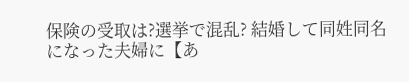保険の受取は?選挙で混乱? 結婚して同姓同名になった夫婦に【あ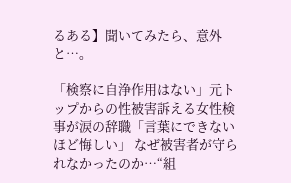るある】聞いてみたら、意外と…。

「検察に自浄作用はない」元トップからの性被害訴える女性検事が涙の辞職「言葉にできないほど悔しい」 なぜ被害者が守られなかったのか…“組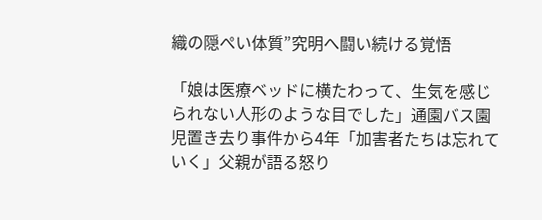織の隠ぺい体質”究明へ闘い続ける覚悟

「娘は医療ベッドに横たわって、生気を感じられない人形のような目でした」通園バス園児置き去り事件から4年「加害者たちは忘れていく」父親が語る怒り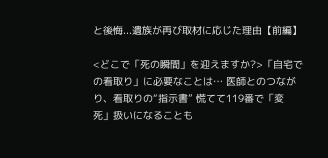と後悔...遺族が再び取材に応じた理由【前編】

<どこで「死の瞬間」を迎えますか?>「自宅での看取り」に必要なことは… 医師とのつながり、看取りの“指示書” 慌てて119番で「変死」扱いになることも